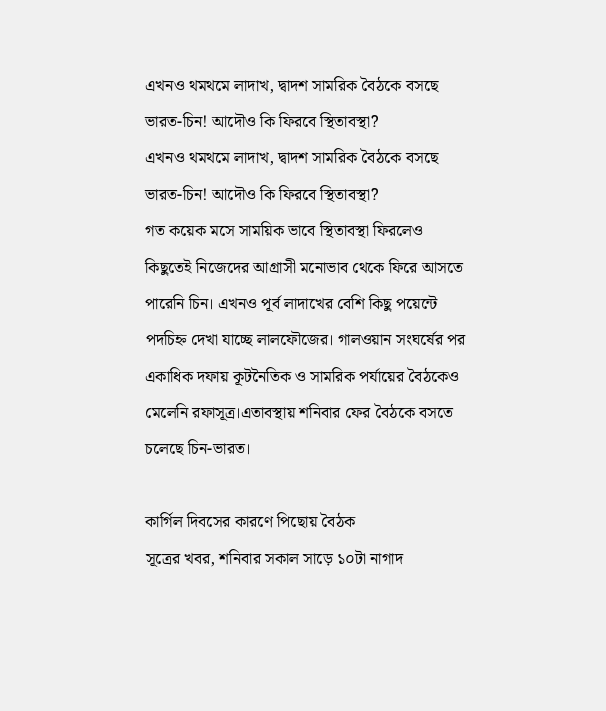এখনও থমথমে লাদাখ, দ্বাদশ সামরিক বৈঠকে বসছে ভারত-চিন! আদৌও কি ফিরবে স্থিতাবস্থা?
এখনও থমথমে লাদাখ, দ্বাদশ সামরিক বৈঠকে বসছে ভারত-চিন! আদৌও কি ফিরবে স্থিতাবস্থা?
গত কয়েক মসে সাময়িক ভাবে স্থিতাবস্থা ফিরলেও কিছুতেই নিজেদের আগ্রাসী মনোভাব থেকে ফিরে আসতে পারেনি চিন। এখনও পূর্ব লাদাখের বেশি কিছু পয়েন্টে পদচিহ্ন দেখা যাচ্ছে লালফৌজের। গালওয়ান সংঘর্ষের পর একাধিক দফায় কূটনৈতিক ও সামরিক পর্যায়ের বৈঠকেও মেলেনি রফাসূত্র।এতাবস্থায় শনিবার ফের বৈঠকে বসতে চলেছে চিন-ভারত।

কার্গিল দিবসের কারণে পিছোয় বৈঠক
সূত্রের খবর, শনিবার সকাল সাড়ে ১০টা নাগাদ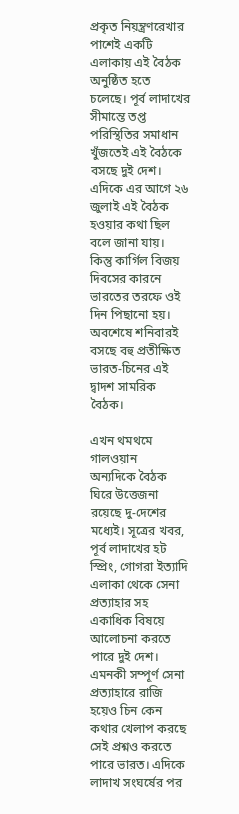প্রকৃত নিয়ন্ত্রণরেখার পাশেই একটি এলাকায় এই বৈঠক অনুষ্ঠিত হতে চলেছে। পূর্ব লাদাখের সীমান্তে তপ্ত পরিস্থিতির সমাধান খুঁজতেই এই বৈঠকে বসছে দুই দেশ। এদিকে এর আগে ২৬ জুলাই এই বৈঠক হওয়ার কথা ছিল বলে জানা যায়। কিন্তু কার্গিল বিজয় দিবসের কারনে ভারতের তরফে ওই দিন পিছানো হয়। অবশেষে শনিবারই বসছে বহু প্রতীক্ষিত ভারত-চিনের এই দ্বাদশ সামরিক বৈঠক।

এখন থমথমে গালওয়ান
অন্যদিকে বৈঠক ঘিরে উত্তেজনা রয়েছে দু-দেশের মধ্যেই। সূত্রের খবর, পূর্ব লাদাখের হট স্প্রিং, গোগরা ইত্যাদি এলাকা থেকে সেনা প্রত্যাহার সহ একাধিক বিষয়ে আলোচনা করতে পারে দুই দেশ। এমনকী সম্পূর্ণ সেনা প্রত্যাহারে রাজি হয়েও চিন কেন কথার খেলাপ করছে সেই প্রশ্নও করতে পারে ভারত। এদিকে লাদাখ সংঘর্ষের পর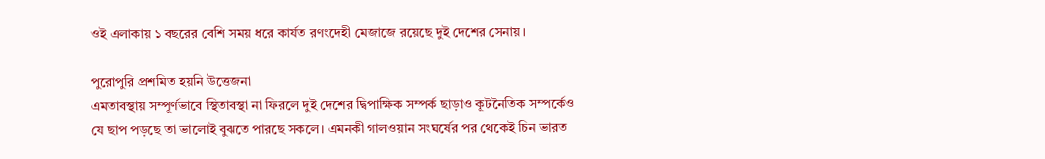ওই এলাকায় ১ বছরের বেশি সময় ধরে কার্যত রণংদেহী মেজাজে রয়েছে দুই দেশের সেনায়।

পুরোপুরি প্রশমিত হয়নি উত্তেজনা
এমতাবস্থায় সম্পূর্ণভাবে স্থিতাবস্থা না ফিরলে দুই দেশের দ্বিপাক্ষিক সম্পর্ক ছাড়াও কূটনৈতিক সম্পর্কেও যে ছাপ পড়ছে তা ভালোই বুঝতে পারছে সকলে। এমনকী গালওয়ান সংঘর্ষের পর থেকেই চিন ভারত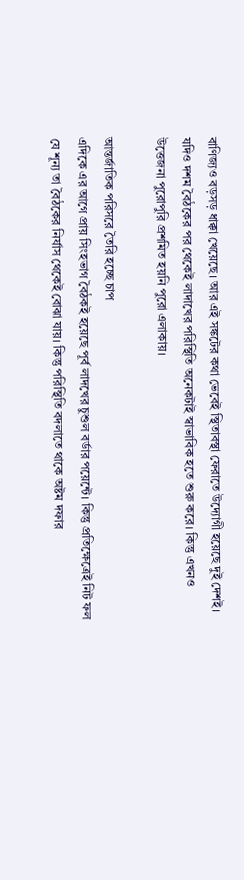বাণিজ্যও বড়সড় ধাক্কা খেয়েছে। আর এই সঙ্কটের কথা ভেবেই স্থিতাবস্থা ফেরাতে উদ্যোগী হয়েছে দুই দেশই। যদিও দশম বৈঠকের পর থেকেই লাদাখের পরিস্থিতি অনেকটাই স্বাভাবিক হতে শুরু করে। কিন্তু এখনও উত্তেজনা পুরোপুরি প্রশমিত হয়নি পুরো এলাকায়।

আন্তর্জাতিক পরিসরে তৈরি হচ্ছে চাপ
এদিকে এর আগে প্রায় সিংহভাগ বৈঠকই হয়েছে পূর্ব লাদখের চুশুল বর্ডার পয়েন্টে। কিন্তু প্রতিক্ষেত্রেই নিট ফল যে শূন্য তা বৈঠকের নির্যাস থেকেই বোঝা যায়। কিন্তু পরিস্থিতি বদলাতে থাকে অষ্টম দফার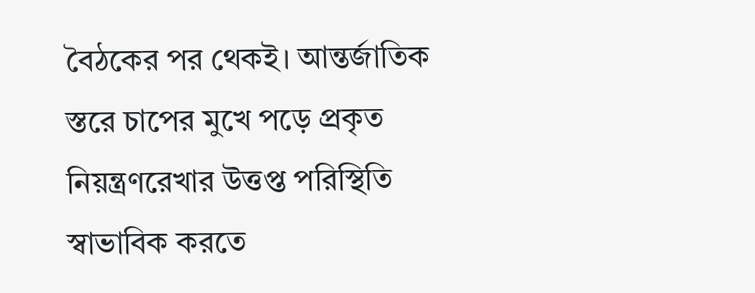বৈঠকের পর থেকই। আন্তর্জাতিক স্তরে চাপের মুখে পড়ে প্রকৃত নিয়ন্ত্রণরেখার উত্তপ্ত পরিস্থিতি স্বাভাবিক করতে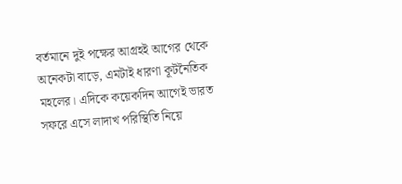বর্তমানে দুই পক্ষের আগ্রহই আগের থেকে অনেকটা বাড়ে, এমটাই ধারণা কূটনৈতিক মহলের। এদিকে কয়েকদিন আগেই ভারত সফরে এসে লাদাখ পরিস্থিতি নিয়ে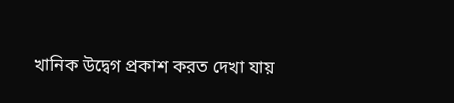খানিক উদ্বেগ প্রকাশ করত দেখা যায়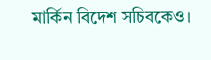মার্কিন বিদেশ সচিবকেও।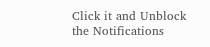Click it and Unblock the Notifications